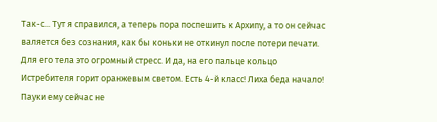Так-с... Тут я справился, а теперь пора поспешить к Архипу, а то он сейчас валяется без сознания, как бы коньки не откинул после потери печати. Для его тела это огромный стресс. И да, на его пальце кольцо Истребителя горит оранжевым светом. Есть 4-й класс! Лиха беда начало!
Пауки ему сейчас не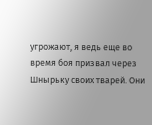угрожают, я ведь еще во время боя призвал через Шнырьку своих тварей. Они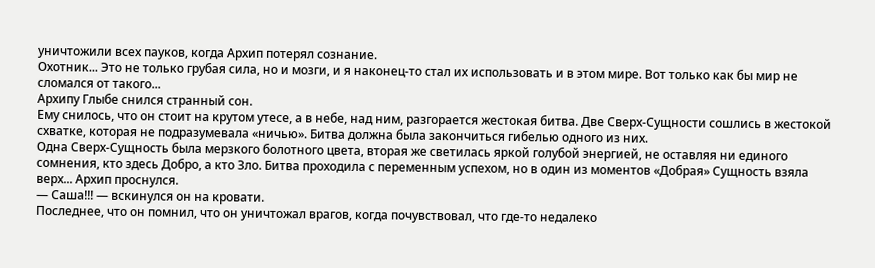уничтожили всех пауков, когда Архип потерял сознание.
Охотник... Это не только грубая сила, но и мозги, и я наконец-то стал их использовать и в этом мире. Вот только как бы мир не сломался от такого...
Архипу Глыбе снился странный сон.
Ему снилось, что он стоит на крутом утесе, а в небе, над ним, разгорается жестокая битва. Две Сверх-Сущности сошлись в жестокой схватке, которая не подразумевала «ничью». Битва должна была закончиться гибелью одного из них.
Одна Сверх-Сущность была мерзкого болотного цвета, вторая же светилась яркой голубой энергией, не оставляя ни единого сомнения, кто здесь Добро, а кто Зло. Битва проходила с переменным успехом, но в один из моментов «Добрая» Сущность взяла верх... Архип проснулся.
— Саша!!! — вскинулся он на кровати.
Последнее, что он помнил, что он уничтожал врагов, когда почувствовал, что где-то недалеко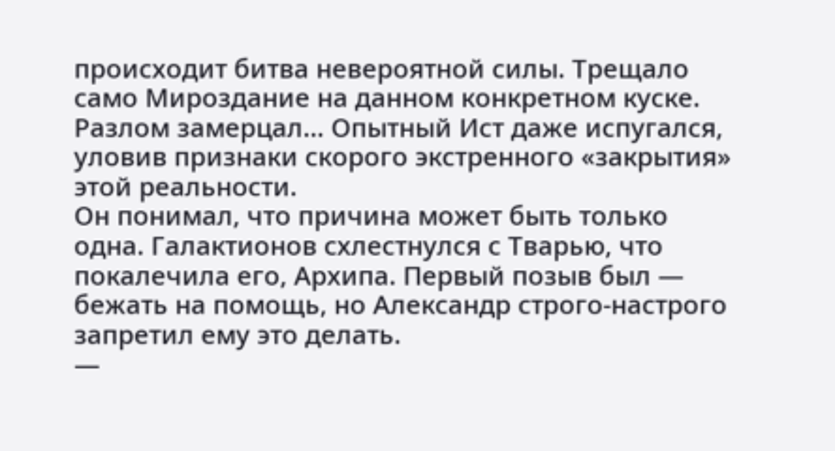происходит битва невероятной силы. Трещало само Мироздание на данном конкретном куске. Разлом замерцал... Опытный Ист даже испугался, уловив признаки скорого экстренного «закрытия» этой реальности.
Он понимал, что причина может быть только одна. Галактионов схлестнулся с Тварью, что покалечила его, Архипа. Первый позыв был — бежать на помощь, но Александр строго-настрого запретил ему это делать.
—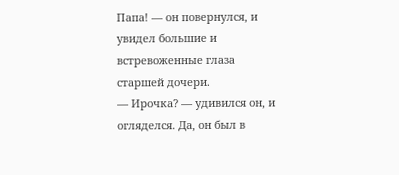Папа! — он повернулся, и увидел большие и встревоженные глаза старшей дочери.
— Ирочка? — удивился он, и огляделся. Да, он был в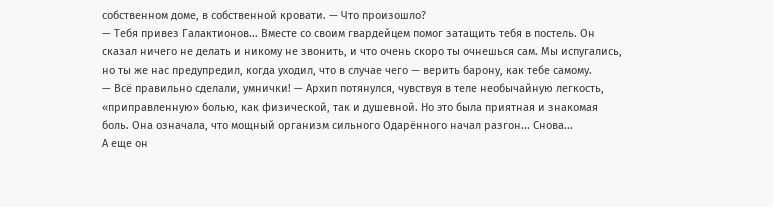собственном доме, в собственной кровати. — Что произошло?
— Тебя привез Галактионов... Вместе со своим гвардейцем помог затащить тебя в постель. Он сказал ничего не делать и никому не звонить, и что очень скоро ты очнешься сам. Мы испугались, но ты же нас предупредил, когда уходил, что в случае чего — верить барону, как тебе самому.
— Всё правильно сделали, умнички! — Архип потянулся, чувствуя в теле необычайную легкость, «приправленную» болью, как физической, так и душевной. Но это была приятная и знакомая боль. Она означала, что мощный организм сильного Одарённого начал разгон... Снова...
А еще он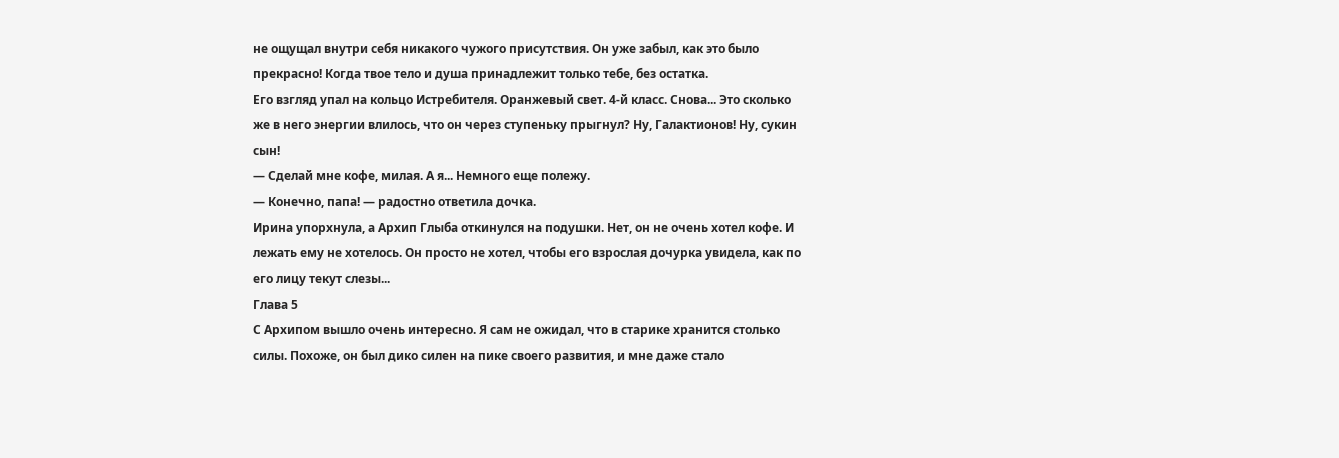не ощущал внутри себя никакого чужого присутствия. Он уже забыл, как это было прекрасно! Когда твое тело и душа принадлежит только тебе, без остатка.
Его взгляд упал на кольцо Истребителя. Оранжевый свет. 4-й класс. Снова... Это сколько же в него энергии влилось, что он через ступеньку прыгнул? Ну, Галактионов! Ну, сукин сын!
— Сделай мне кофе, милая. А я... Немного еще полежу.
— Конечно, папа! — радостно ответила дочка.
Ирина упорхнула, а Архип Глыба откинулся на подушки. Нет, он не очень хотел кофе. И лежать ему не хотелось. Он просто не хотел, чтобы его взрослая дочурка увидела, как по его лицу текут слезы...
Глава 5
С Архипом вышло очень интересно. Я сам не ожидал, что в старике хранится столько силы. Похоже, он был дико силен на пике своего развития, и мне даже стало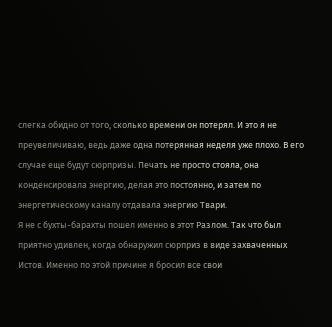слегка обидно от того, сколько времени он потерял. И это я не преувеличиваю, ведь даже одна потерянная неделя уже плохо. В его случае еще будут сюрпризы. Печать не просто стояла, она конденсировала энергию, делая это постоянно, и затем по энергетическому каналу отдавала энергию Твари.
Я не с бухты-барахты пошел именно в этот Разлом. Так что был приятно удивлен, когда обнаружил сюрприз в виде захваченных Истов. Именно по этой причине я бросил все свои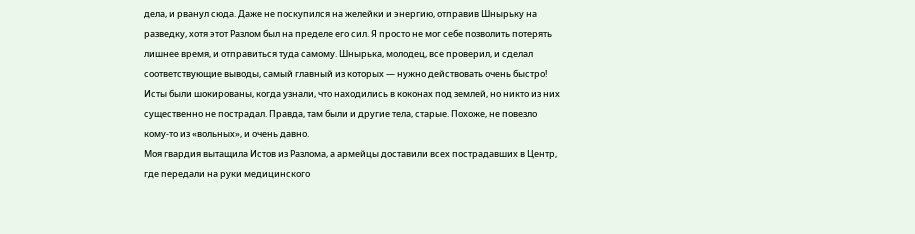дела, и рванул сюда. Даже не поскупился на желейки и энергию, отправив Шнырьку на разведку, хотя этот Разлом был на пределе его сил. Я просто не мог себе позволить потерять лишнее время, и отправиться туда самому. Шнырька, молодец, все проверил, и сделал соответствующие выводы, самый главный из которых — нужно действовать очень быстро!
Исты были шокированы, когда узнали, что находились в коконах под землей, но никто из них существенно не пострадал. Правда, там были и другие тела, старые. Похоже, не повезло кому-то из «вольных», и очень давно.
Моя гвардия вытащила Истов из Разлома, а армейцы доставили всех пострадавших в Центр, где передали на руки медицинского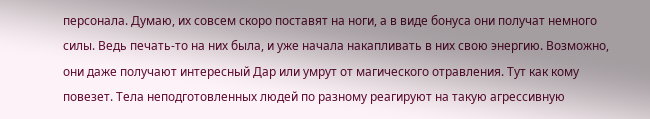персонала. Думаю, их совсем скоро поставят на ноги, а в виде бонуса они получат немного силы. Ведь печать-то на них была, и уже начала накапливать в них свою энергию. Возможно, они даже получают интересный Дар или умрут от магического отравления. Тут как кому повезет. Тела неподготовленных людей по разному реагируют на такую агрессивную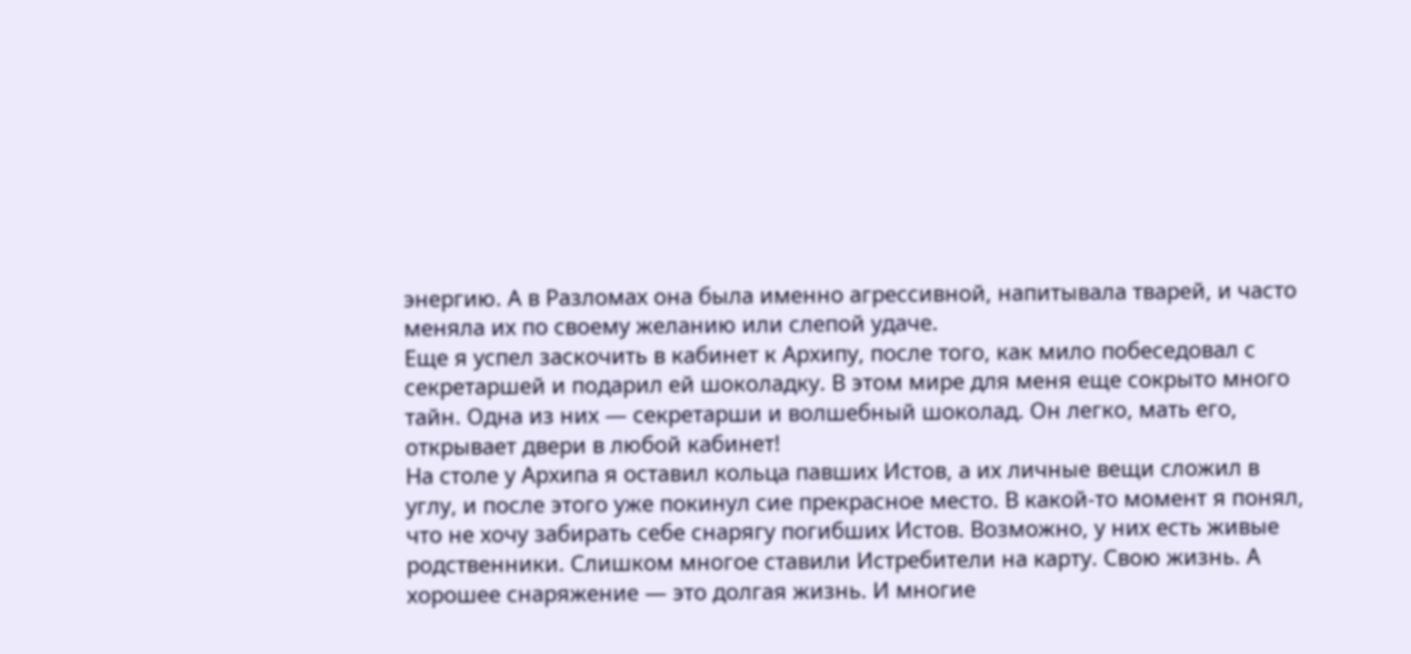энергию. А в Разломах она была именно агрессивной, напитывала тварей, и часто меняла их по своему желанию или слепой удаче.
Еще я успел заскочить в кабинет к Архипу, после того, как мило побеседовал с секретаршей и подарил ей шоколадку. В этом мире для меня еще сокрыто много тайн. Одна из них — секретарши и волшебный шоколад. Он легко, мать его, открывает двери в любой кабинет!
На столе у Архипа я оставил кольца павших Истов, а их личные вещи сложил в углу, и после этого уже покинул сие прекрасное место. В какой-то момент я понял, что не хочу забирать себе снарягу погибших Истов. Возможно, у них есть живые родственники. Слишком многое ставили Истребители на карту. Свою жизнь. А хорошее снаряжение — это долгая жизнь. И многие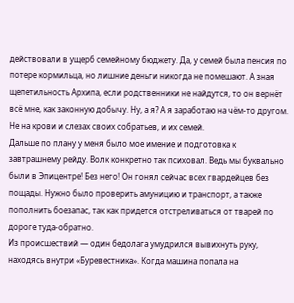действовали в ущерб семейному бюджету. Да, у семей была пенсия по потере кормильца, но лишние деньги никогда не помешают. А зная щепетильность Архипа, если родственники не найдутся, то он вернёт всё мне, как законную добычу. Ну, а я? А я заработаю на чём-то другом. Не на крови и слезах своих собратьев, и их семей.
Дальше по плану у меня было мое имение и подготовка к завтрашнему рейду. Волк конкретно так психовал. Ведь мы буквально были в Эпицентре! Без него! Он гонял сейчас всех гвардейцев без пощады. Нужно было проверить амуницию и транспорт, а также пополнить боезапас, так как придется отстреливаться от тварей по дороге туда-обратно.
Из происшествий — один бедолага умудрился вывихнуть руку, находясь внутри «Буревестника». Когда машина попала на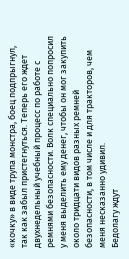«кочку» в виде трупа монстра, боец подпрыгнул, так как забыл пристегнуться. Теперь его ждет двухнедельный учебный процесс по работе с ремнями безопасности. Волк специально попросил у меня выделить ему денег, чтобы он мог закупить около тридцати видов разных ремней безопасности, в том числе и для тракторов, чем меня несказанно удивил.
Бедолагу ждут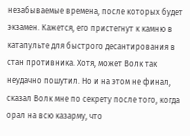незабываемые времена, после которых будет экзамен. Кажется, его пристегнут к камню в катапульте для быстрого десантирования в стан противника. Хотя, может Волк так неудачно пошутил. Но и на этом не финал, сказал Волк мне по секрету после того, когда орал на всю казарму, что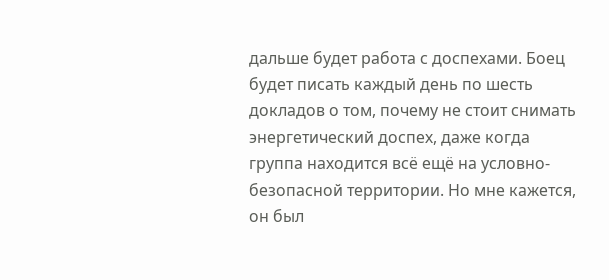дальше будет работа с доспехами. Боец будет писать каждый день по шесть докладов о том, почему не стоит снимать энергетический доспех, даже когда группа находится всё ещё на условно-безопасной территории. Но мне кажется, он был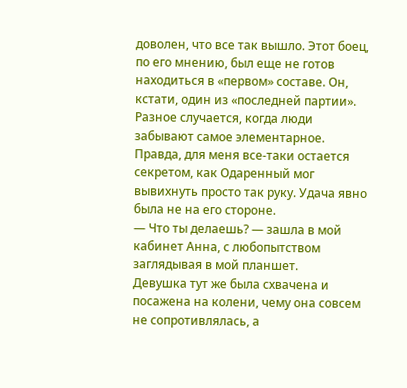доволен, что все так вышло. Этот боец, по его мнению, был еще не готов находиться в «первом» составе. Он, кстати, один из «последней партии». Разное случается, когда люди забывают самое элементарное. Правда, для меня все-таки остается секретом, как Одаренный мог вывихнуть просто так руку. Удача явно была не на его стороне.
— Что ты делаешь? — зашла в мой кабинет Анна, с любопытством заглядывая в мой планшет.
Девушка тут же была схвачена и посажена на колени, чему она совсем не сопротивлялась, а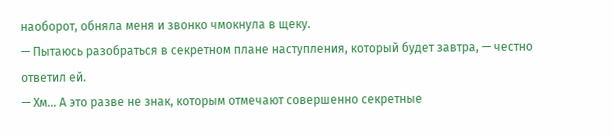наоборот, обняла меня и звонко чмокнула в щеку.
— Пытаюсь разобраться в секретном плане наступления, который будет завтра, — честно ответил ей.
— Хм... А это разве не знак, которым отмечают совершенно секретные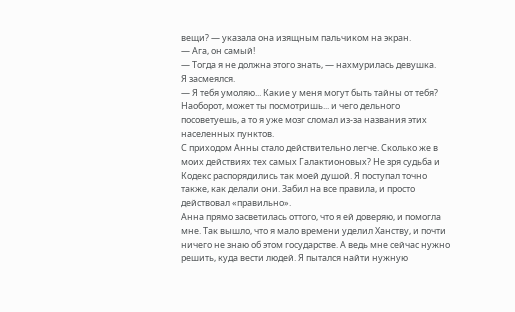вещи? — указала она изящным пальчиком на экран.
— Ага, он самый!
— Тогда я не должна этого знать, — нахмурилась девушка.
Я засмеялся.
— Я тебя умоляю... Какие у меня могут быть тайны от тебя? Наоборот, может ты посмотришь... и чего дельного посоветуешь, а то я уже мозг сломал из-за названия этих населенных пунктов.
С приходом Анны стало действительно легче. Сколько же в моих действиях тех самых Галактионовых? Не зря судьба и Кодекс распорядились так моей душой. Я поступал точно также, как делали они. Забил на все правила, и просто действовал «правильно».
Анна прямо засветилась оттого, что я ей доверяю, и помогла мне. Так вышло, что я мало времени уделил Ханству, и почти ничего не знаю об этом государстве. А ведь мне сейчас нужно решить, куда вести людей. Я пытался найти нужную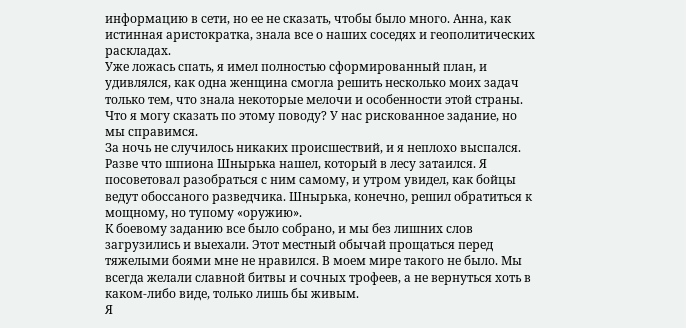информацию в сети, но ее не сказать, чтобы было много. Анна, как истинная аристократка, знала все о наших соседях и геополитических раскладах.
Уже ложась спать, я имел полностью сформированный план, и удивлялся, как одна женщина смогла решить несколько моих задач только тем, что знала некоторые мелочи и особенности этой страны. Что я могу сказать по этому поводу? У нас рискованное задание, но мы справимся.
За ночь не случилось никаких происшествий, и я неплохо выспался. Разве что шпиона Шнырька нашел, который в лесу затаился. Я посоветовал разобраться с ним самому, и утром увидел, как бойцы ведут обоссаного разведчика. Шнырька, конечно, решил обратиться к мощному, но тупому «оружию».
К боевому заданию все было собрано, и мы без лишних слов загрузились и выехали. Этот местный обычай прощаться перед тяжелыми боями мне не нравился. В моем мире такого не было. Мы всегда желали славной битвы и сочных трофеев, а не вернуться хоть в каком-либо виде, только лишь бы живым.
Я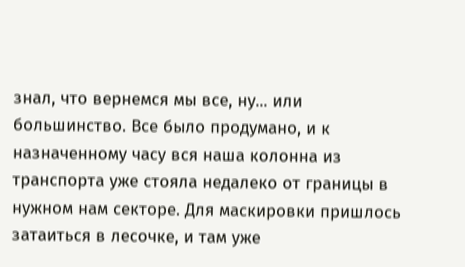знал, что вернемся мы все, ну... или большинство. Все было продумано, и к назначенному часу вся наша колонна из транспорта уже стояла недалеко от границы в нужном нам секторе. Для маскировки пришлось затаиться в лесочке, и там уже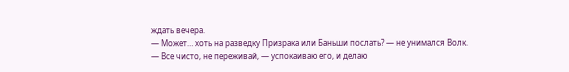ждать вечера.
— Может… хоть на разведку Призрака или Баньши послать? — не унимался Волк.
— Все чисто, не переживай, — успокаиваю его, и делаю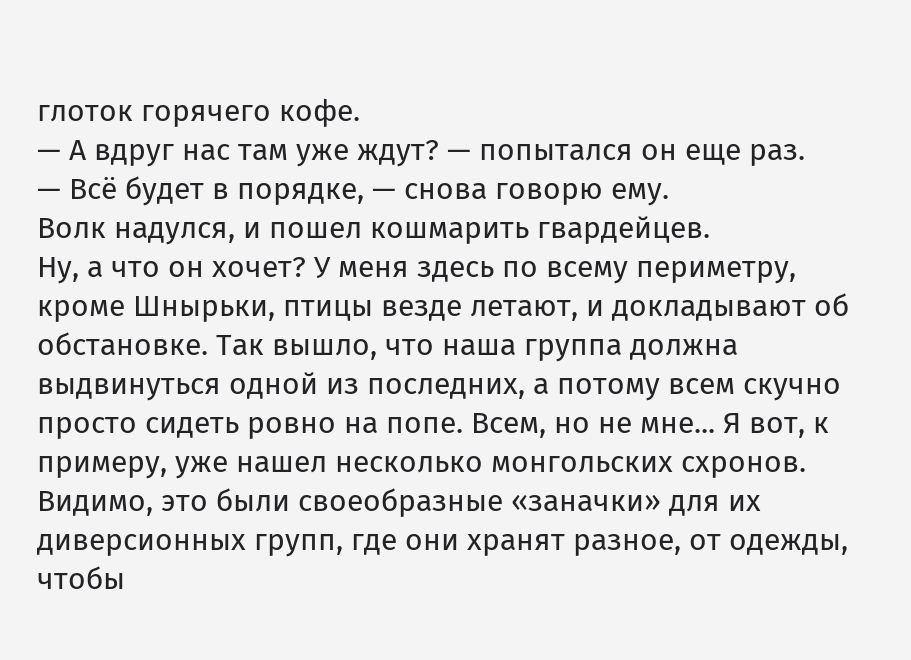глоток горячего кофе.
— А вдруг нас там уже ждут? — попытался он еще раз.
— Всё будет в порядке, — снова говорю ему.
Волк надулся, и пошел кошмарить гвардейцев.
Ну, а что он хочет? У меня здесь по всему периметру, кроме Шнырьки, птицы везде летают, и докладывают об обстановке. Так вышло, что наша группа должна выдвинуться одной из последних, а потому всем скучно просто сидеть ровно на попе. Всем, но не мне... Я вот, к примеру, уже нашел несколько монгольских схронов. Видимо, это были своеобразные «заначки» для их диверсионных групп, где они хранят разное, от одежды, чтобы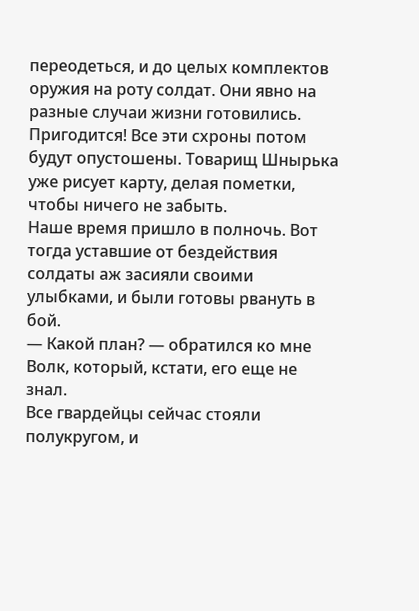переодеться, и до целых комплектов оружия на роту солдат. Они явно на разные случаи жизни готовились. Пригодится! Все эти схроны потом будут опустошены. Товарищ Шнырька уже рисует карту, делая пометки, чтобы ничего не забыть.
Наше время пришло в полночь. Вот тогда уставшие от бездействия солдаты аж засияли своими улыбками, и были готовы рвануть в бой.
— Какой план? — обратился ко мне Волк, который, кстати, его еще не знал.
Все гвардейцы сейчас стояли полукругом, и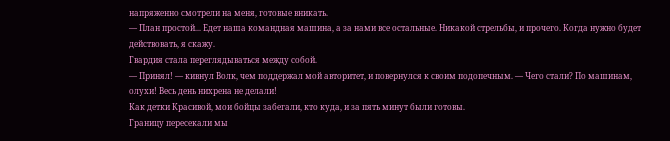напряженно смотрели на меня, готовые вникать.
— План простой... Едет наша командная машина, а за нами все остальные. Никакой стрельбы, и прочего. Когда нужно будет действовать, я скажу.
Гвардия стала переглядываться между собой.
— Принял! — кивнул Волк, чем поддержал мой авторитет, и повернулся к своим подопечным. — Чего стали? По машинам, олухи! Весь день нихрена не делали!
Как детки Красивой, мои бойцы забегали, кто куда, и за пять минут были готовы.
Границу пересекали мы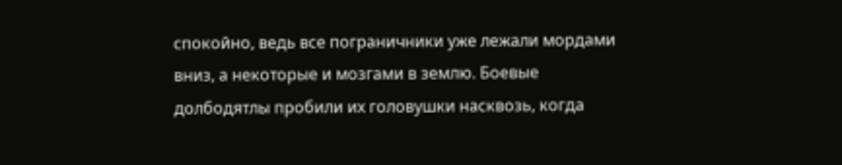спокойно, ведь все пограничники уже лежали мордами вниз, а некоторые и мозгами в землю. Боевые долбодятлы пробили их головушки насквозь, когда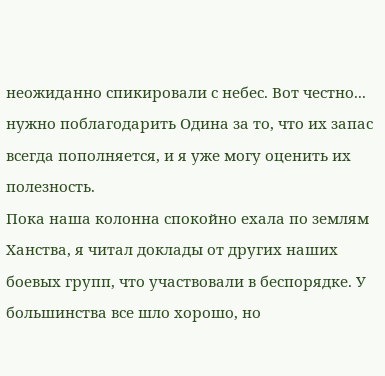неожиданно спикировали с небес. Вот честно... нужно поблагодарить Одина за то, что их запас всегда пополняется, и я уже могу оценить их полезность.
Пока наша колонна спокойно ехала по землям Ханства, я читал доклады от других наших боевых групп, что участвовали в беспорядке. У большинства все шло хорошо, но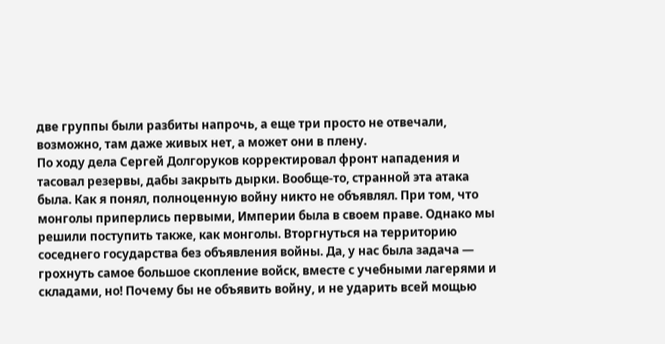две группы были разбиты напрочь, а еще три просто не отвечали, возможно, там даже живых нет, а может они в плену.
По ходу дела Сергей Долгоруков корректировал фронт нападения и тасовал резервы, дабы закрыть дырки. Вообще-то, странной эта атака была. Как я понял, полноценную войну никто не объявлял. При том, что монголы приперлись первыми, Империи была в своем праве. Однако мы решили поступить также, как монголы. Вторгнуться на территорию соседнего государства без объявления войны. Да, у нас была задача — грохнуть самое большое скопление войск, вместе с учебными лагерями и складами, но! Почему бы не объявить войну, и не ударить всей мощью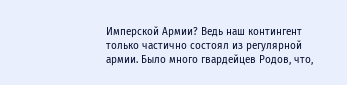Имперской Армии? Ведь наш контингент только частично состоял из регулярной армии. Было много гвардейцев Родов, что,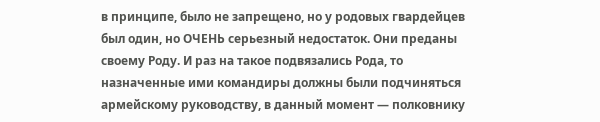в принципе, было не запрещено, но у родовых гвардейцев был один, но ОЧЕНЬ серьезный недостаток. Они преданы своему Роду. И раз на такое подвязались Рода, то назначенные ими командиры должны были подчиняться армейскому руководству, в данный момент — полковнику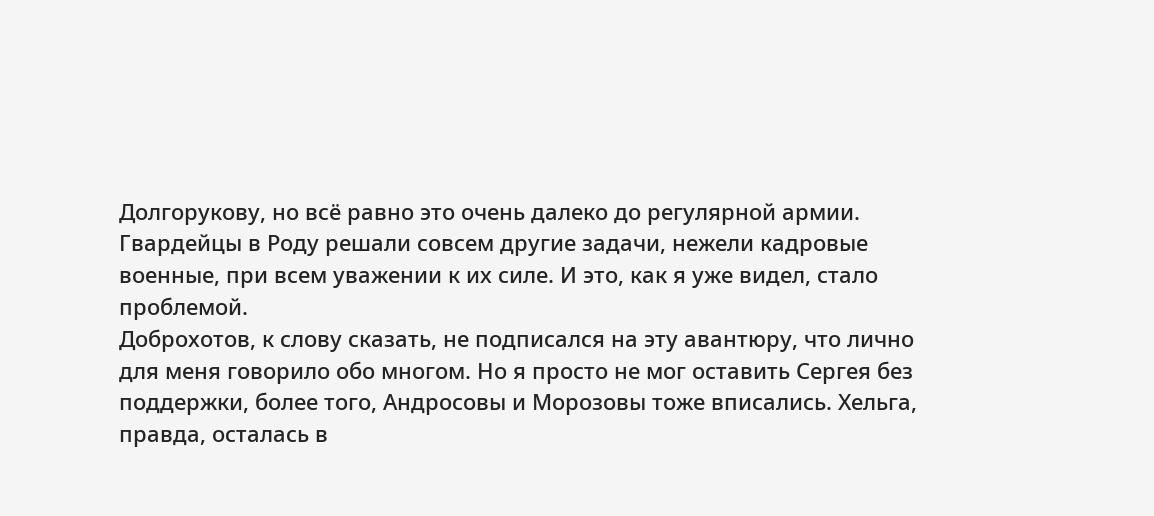Долгорукову, но всё равно это очень далеко до регулярной армии. Гвардейцы в Роду решали совсем другие задачи, нежели кадровые военные, при всем уважении к их силе. И это, как я уже видел, стало проблемой.
Доброхотов, к слову сказать, не подписался на эту авантюру, что лично для меня говорило обо многом. Но я просто не мог оставить Сергея без поддержки, более того, Андросовы и Морозовы тоже вписались. Хельга, правда, осталась в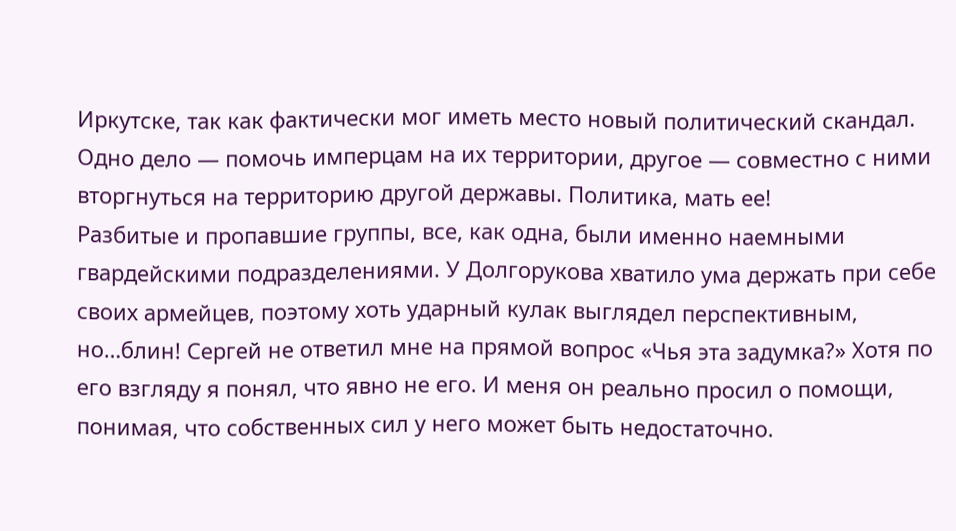Иркутске, так как фактически мог иметь место новый политический скандал. Одно дело — помочь имперцам на их территории, другое — совместно с ними вторгнуться на территорию другой державы. Политика, мать ее!
Разбитые и пропавшие группы, все, как одна, были именно наемными гвардейскими подразделениями. У Долгорукова хватило ума держать при себе своих армейцев, поэтому хоть ударный кулак выглядел перспективным, но…блин! Сергей не ответил мне на прямой вопрос «Чья эта задумка?» Хотя по его взгляду я понял, что явно не его. И меня он реально просил о помощи, понимая, что собственных сил у него может быть недостаточно.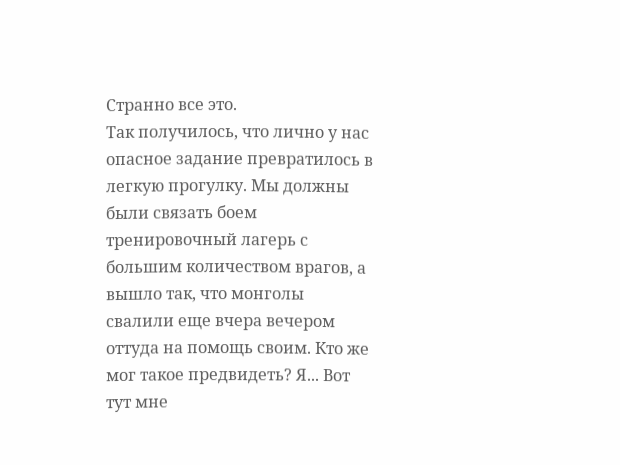Странно все это.
Так получилось, что лично у нас опасное задание превратилось в легкую прогулку. Мы должны были связать боем тренировочный лагерь с большим количеством врагов, а вышло так, что монголы свалили еще вчера вечером оттуда на помощь своим. Кто же мог такое предвидеть? Я... Вот тут мне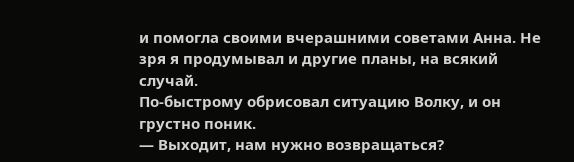и помогла своими вчерашними советами Анна. Не зря я продумывал и другие планы, на всякий случай.
По-быстрому обрисовал ситуацию Волку, и он грустно поник.
— Выходит, нам нужно возвращаться?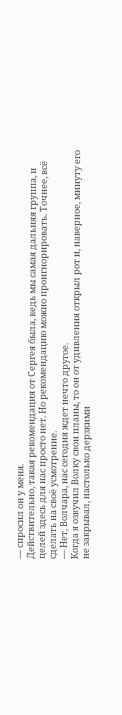— спросил он у меня.
Действительно, такая рекомендация от Сергея была, ведь мы самая дальняя группа, и целей здесь для нас просто нет. Но рекомендацию можно проигнорировать. Точнее, всё сделать на своё усмотрение.
— Нет, Волчара, нас сегодня ждет нечто другое.
Когда я озвучил Волку свои планы, то он от удивления открыл рот и, наверное, минуту его не закрывал, настолько дерзкими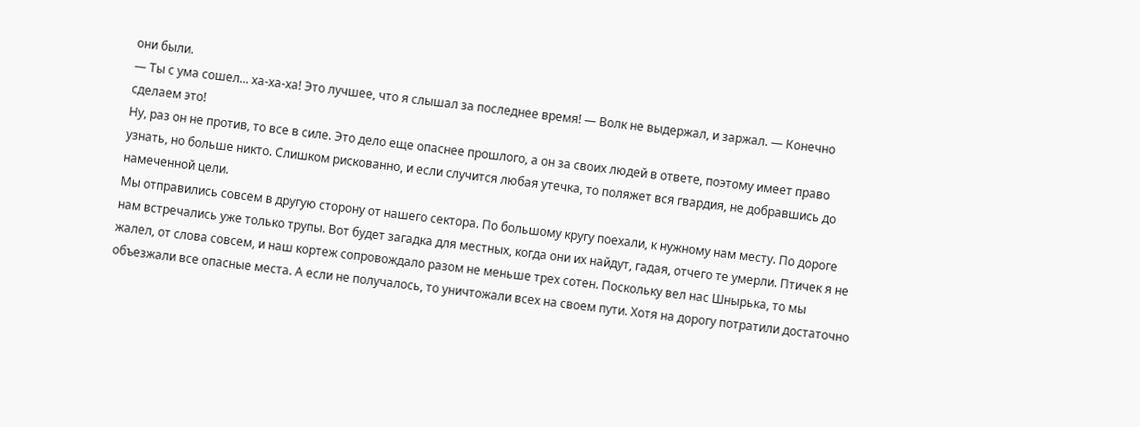они были.
— Ты с ума сошел... ха-ха-ха! Это лучшее, что я слышал за последнее время! — Волк не выдержал, и заржал. — Конечно сделаем это!
Ну, раз он не против, то все в силе. Это дело еще опаснее прошлого, а он за своих людей в ответе, поэтому имеет право узнать, но больше никто. Слишком рискованно, и если случится любая утечка, то поляжет вся гвардия, не добравшись до намеченной цели.
Мы отправились совсем в другую сторону от нашего сектора. По большому кругу поехали, к нужному нам месту. По дороге нам встречались уже только трупы. Вот будет загадка для местных, когда они их найдут, гадая, отчего те умерли. Птичек я не жалел, от слова совсем, и наш кортеж сопровождало разом не меньше трех сотен. Поскольку вел нас Шнырька, то мы объезжали все опасные места. А если не получалось, то уничтожали всех на своем пути. Хотя на дорогу потратили достаточно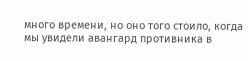много времени, но оно того стоило, когда мы увидели авангард противника в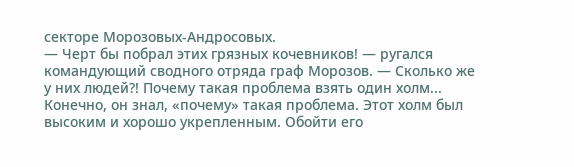секторе Морозовых-Андросовых.
— Черт бы побрал этих грязных кочевников! — ругался командующий сводного отряда граф Морозов. — Сколько же у них людей?! Почему такая проблема взять один холм...
Конечно, он знал, «почему» такая проблема. Этот холм был высоким и хорошо укрепленным. Обойти его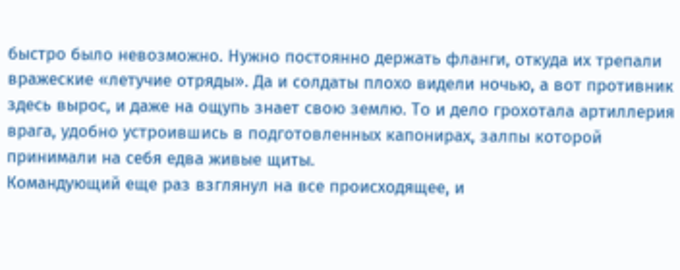быстро было невозможно. Нужно постоянно держать фланги, откуда их трепали вражеские «летучие отряды». Да и солдаты плохо видели ночью, а вот противник здесь вырос, и даже на ощупь знает свою землю. То и дело грохотала артиллерия врага, удобно устроившись в подготовленных капонирах, залпы которой принимали на себя едва живые щиты.
Командующий еще раз взглянул на все происходящее, и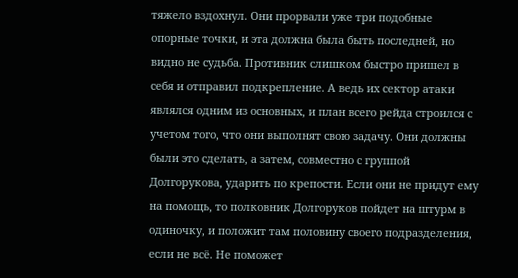тяжело вздохнул. Они прорвали уже три подобные опорные точки, и эта должна была быть последней, но видно не судьба. Противник слишком быстро пришел в себя и отправил подкрепление. А ведь их сектор атаки являлся одним из основных, и план всего рейда строился с учетом того, что они выполнят свою задачу. Они должны были это сделать, а затем, совместно с группой Долгорукова, ударить по крепости. Если они не придут ему на помощь, то полковник Долгоруков пойдет на штурм в одиночку, и положит там половину своего подразделения, если не всё. Не поможет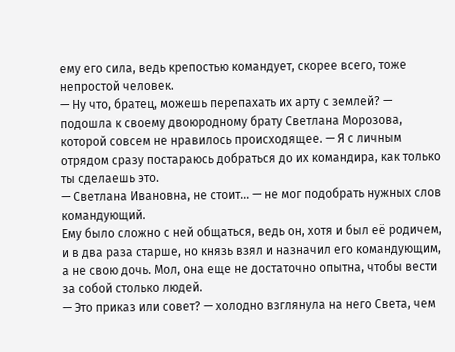ему его сила, ведь крепостью командует, скорее всего, тоже непростой человек.
— Ну что, братец, можешь перепахать их арту с землей? — подошла к своему двоюродному брату Светлана Морозова, которой совсем не нравилось происходящее. — Я с личным отрядом сразу постараюсь добраться до их командира, как только ты сделаешь это.
— Светлана Ивановна, не стоит... — не мог подобрать нужных слов командующий.
Ему было сложно с ней общаться, ведь он, хотя и был её родичем, и в два раза старше, но князь взял и назначил его командующим, а не свою дочь. Мол, она еще не достаточно опытна, чтобы вести за собой столько людей.
— Это приказ или совет? — холодно взглянула на него Света, чем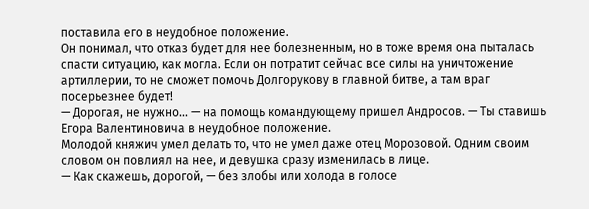поставила его в неудобное положение.
Он понимал, что отказ будет для нее болезненным, но в тоже время она пыталась спасти ситуацию, как могла. Если он потратит сейчас все силы на уничтожение артиллерии, то не сможет помочь Долгорукову в главной битве, а там враг посерьезнее будет!
— Дорогая, не нужно... — на помощь командующему пришел Андросов. — Ты ставишь Егора Валентиновича в неудобное положение.
Молодой княжич умел делать то, что не умел даже отец Морозовой. Одним своим словом он повлиял на нее, и девушка сразу изменилась в лице.
— Как скажешь, дорогой, — без злобы или холода в голосе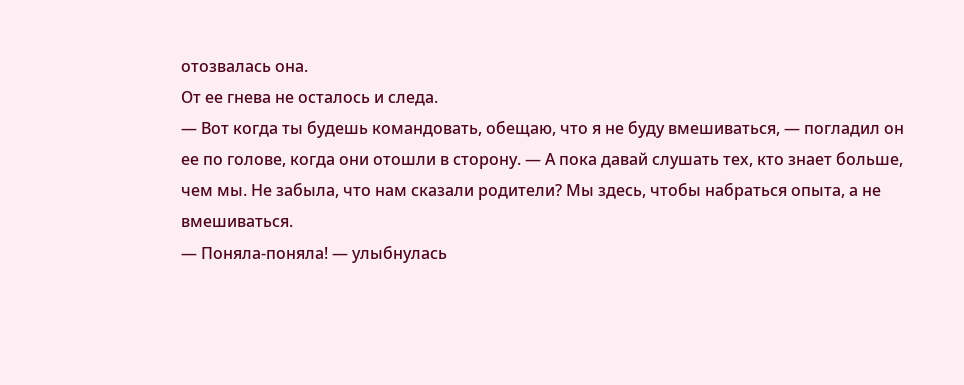отозвалась она.
От ее гнева не осталось и следа.
— Вот когда ты будешь командовать, обещаю, что я не буду вмешиваться, — погладил он ее по голове, когда они отошли в сторону. — А пока давай слушать тех, кто знает больше, чем мы. Не забыла, что нам сказали родители? Мы здесь, чтобы набраться опыта, а не вмешиваться.
— Поняла-поняла! — улыбнулась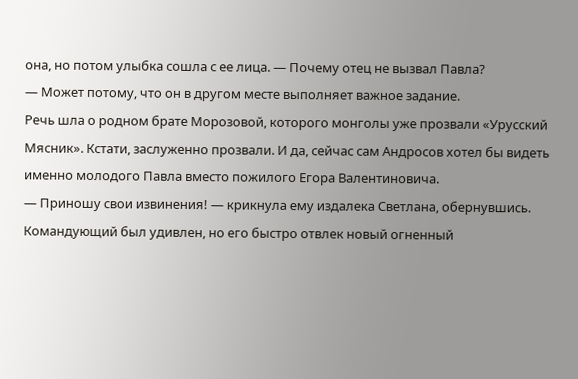она, но потом улыбка сошла с ее лица. — Почему отец не вызвал Павла?
— Может потому, что он в другом месте выполняет важное задание.
Речь шла о родном брате Морозовой, которого монголы уже прозвали «Урусский Мясник». Кстати, заслуженно прозвали. И да, сейчас сам Андросов хотел бы видеть именно молодого Павла вместо пожилого Егора Валентиновича.
— Приношу свои извинения! — крикнула ему издалека Светлана, обернувшись.
Командующий был удивлен, но его быстро отвлек новый огненный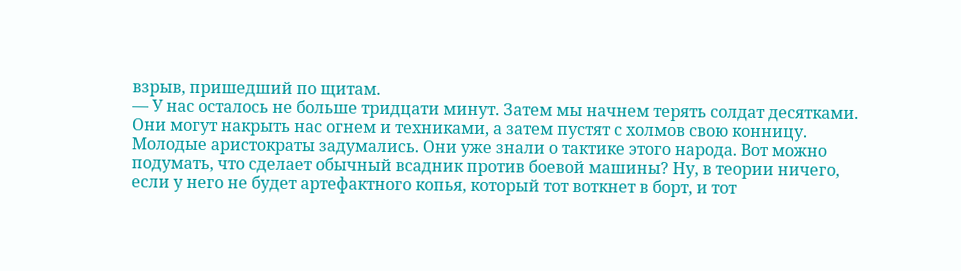взрыв, пришедший по щитам.
— У нас осталось не больше тридцати минут. Затем мы начнем терять солдат десятками. Они могут накрыть нас огнем и техниками, а затем пустят с холмов свою конницу.
Молодые аристократы задумались. Они уже знали о тактике этого народа. Вот можно подумать, что сделает обычный всадник против боевой машины? Ну, в теории ничего, если у него не будет артефактного копья, который тот воткнет в борт, и тот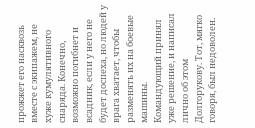прожжет его насквозь вместе с экипажем, не хуже кумулятивного снаряда. Конечно, возможно погибнет и всадник, если у него не будет доспеха, но людей у врага хватает, чтобы разменять их на боевые машины.
Командующий принял уже решение, и написал лично об этом Долгорукову. Тот, мягко говоря, был недоволен.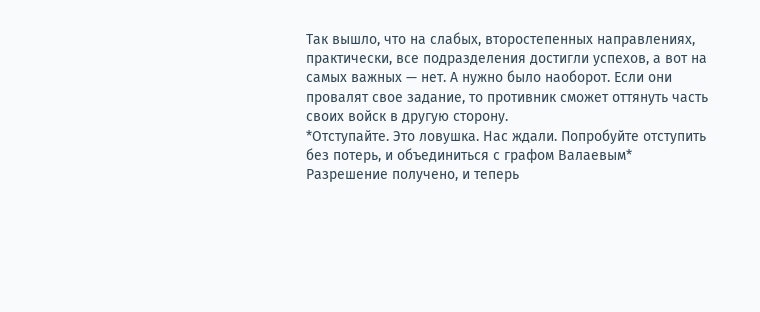Так вышло, что на слабых, второстепенных направлениях, практически, все подразделения достигли успехов, а вот на самых важных — нет. А нужно было наоборот. Если они провалят свое задание, то противник сможет оттянуть часть своих войск в другую сторону.
*Отступайте. Это ловушка. Нас ждали. Попробуйте отступить без потерь, и объединиться с графом Валаевым*
Разрешение получено, и теперь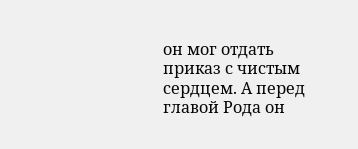он мог отдать приказ с чистым сердцем. А перед главой Рода он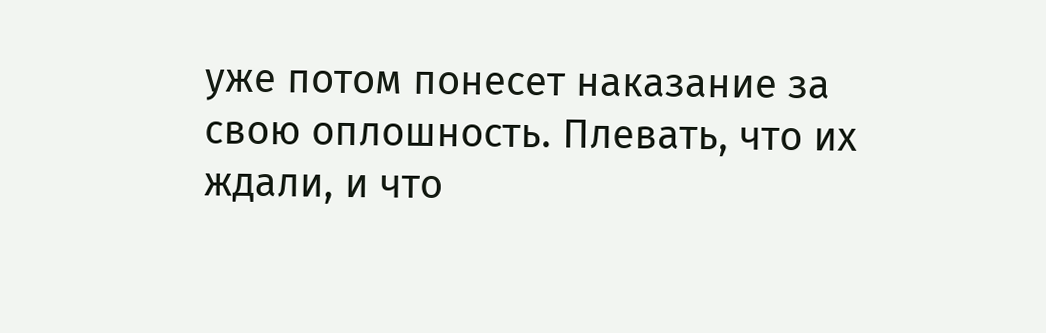уже потом понесет наказание за свою оплошность. Плевать, что их ждали, и что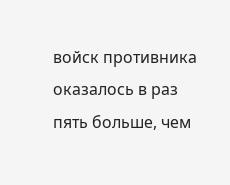войск противника оказалось в раз пять больше, чем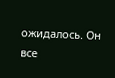ожидалось. Он все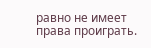равно не имеет права проиграть.